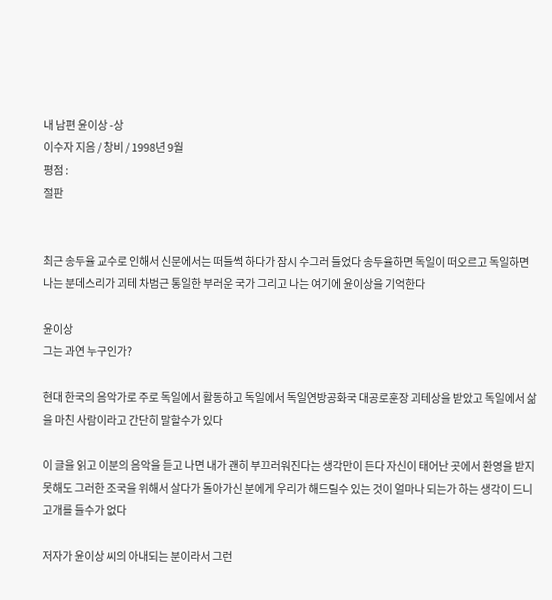내 남편 윤이상 -상
이수자 지음 / 창비 / 1998년 9월
평점 :
절판


최근 송두율 교수로 인해서 신문에서는 떠들썩 하다가 잠시 수그러 들었다 송두율하면 독일이 떠오르고 독일하면 나는 분데스리가 괴테 차범근 통일한 부러운 국가 그리고 나는 여기에 윤이상을 기억한다

윤이상
그는 과연 누구인가?

현대 한국의 음악가로 주로 독일에서 활동하고 독일에서 독일연방공화국 대공로훈장 괴테상을 받았고 독일에서 삶을 마친 사람이라고 간단히 말할수가 있다

이 글을 읽고 이분의 음악을 듣고 나면 내가 괜히 부끄러워진다는 생각만이 든다 자신이 태어난 곳에서 환영을 받지 못해도 그러한 조국을 위해서 살다가 돌아가신 분에게 우리가 해드릴수 있는 것이 얼마나 되는가 하는 생각이 드니 고개를 들수가 없다

저자가 윤이상 씨의 아내되는 분이라서 그런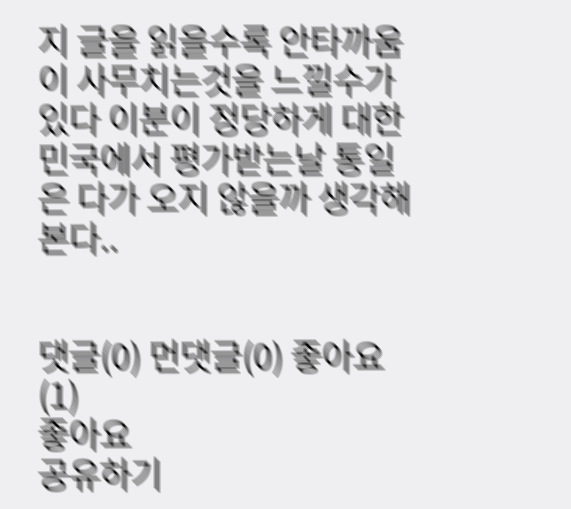지 글을 읽을수록 안타까움이 사무치는것을 느낄수가 있다 이분이 정당하게 대한민국에서 평가받는날 통일은 다가 오지 않을까 생각해본다..


댓글(0) 먼댓글(0) 좋아요(1)
좋아요
공유하기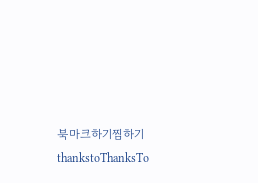북마크하기찜하기 thankstoThanksTo